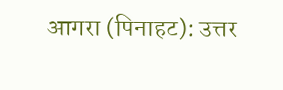आगरा (पिनाहट): उत्तर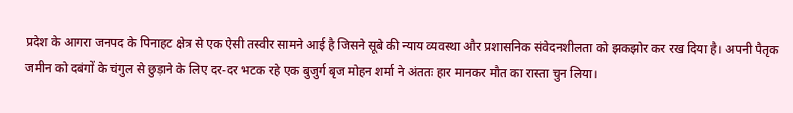प्रदेश के आगरा जनपद के पिनाहट क्षेत्र से एक ऐसी तस्वीर सामने आई है जिसने सूबे की न्याय व्यवस्था और प्रशासनिक संवेदनशीलता को झकझोर कर रख दिया है। अपनी पैतृक जमीन को दबंगों के चंगुल से छुड़ाने के लिए दर-दर भटक रहे एक बुजुर्ग बृज मोहन शर्मा ने अंततः हार मानकर मौत का रास्ता चुन लिया।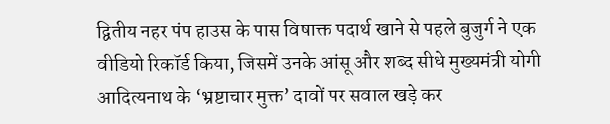द्वितीय नहर पंप हाउस के पास विषाक्त पदार्थ खाने से पहले बुजुर्ग ने एक वीडियो रिकॉर्ड किया, जिसमें उनके आंसू और शब्द सीधे मुख्यमंत्री योगी आदित्यनाथ के ‘भ्रष्टाचार मुक्त’ दावों पर सवाल खड़े कर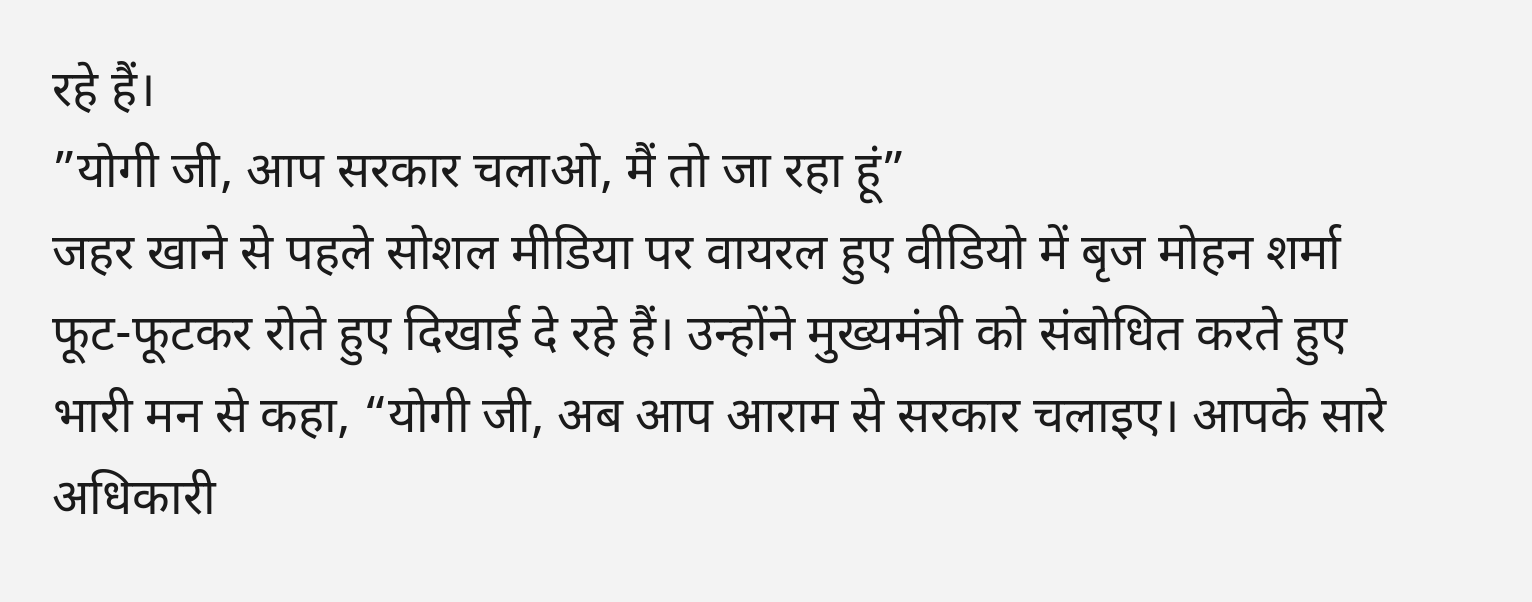रहे हैं।
”योगी जी, आप सरकार चलाओ, मैं तो जा रहा हूं”
जहर खाने से पहले सोशल मीडिया पर वायरल हुए वीडियो में बृज मोहन शर्मा फूट-फूटकर रोते हुए दिखाई दे रहे हैं। उन्होंने मुख्यमंत्री को संबोधित करते हुए भारी मन से कहा, “योगी जी, अब आप आराम से सरकार चलाइए। आपके सारे अधिकारी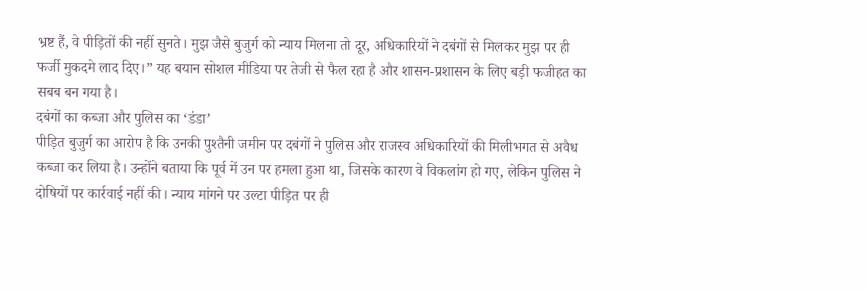भ्रष्ट हैं, वे पीड़ितों की नहीं सुनते। मुझ जैसे बुजुर्ग को न्याय मिलना तो दूर, अधिकारियों ने दबंगों से मिलकर मुझ पर ही फर्जी मुकदमे लाद दिए।” यह बयान सोशल मीडिया पर तेजी से फैल रहा है और शासन-प्रशासन के लिए बड़ी फजीहत का सबब बन गया है।
दबंगों का कब्जा और पुलिस का ‘डंडा’
पीड़ित बुजुर्ग का आरोप है कि उनकी पुश्तैनी जमीन पर दबंगों ने पुलिस और राजस्व अधिकारियों की मिलीभगत से अवैध कब्जा कर लिया है। उन्होंने बताया कि पूर्व में उन पर हमला हुआ था, जिसके कारण वे विकलांग हो गए, लेकिन पुलिस ने दोषियों पर कार्रवाई नहीं की। न्याय मांगने पर उल्टा पीड़ित पर ही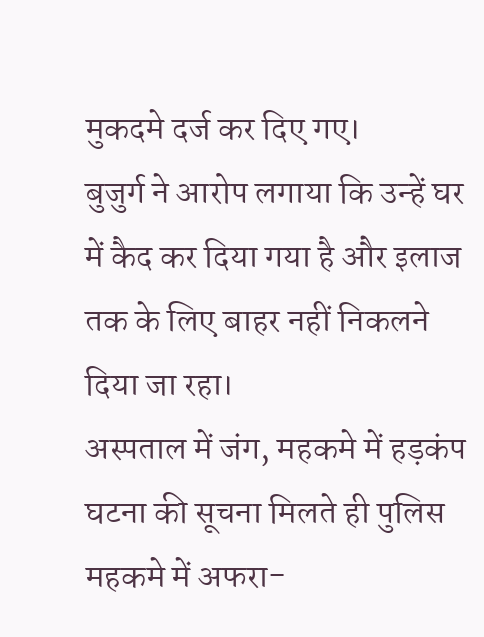मुकदमे दर्ज कर दिए गए।
बुजुर्ग ने आरोप लगाया कि उन्हें घर में कैद कर दिया गया है और इलाज तक के लिए बाहर नहीं निकलने दिया जा रहा।
अस्पताल में जंग, महकमे में हड़कंप
घटना की सूचना मिलते ही पुलिस महकमे में अफरा-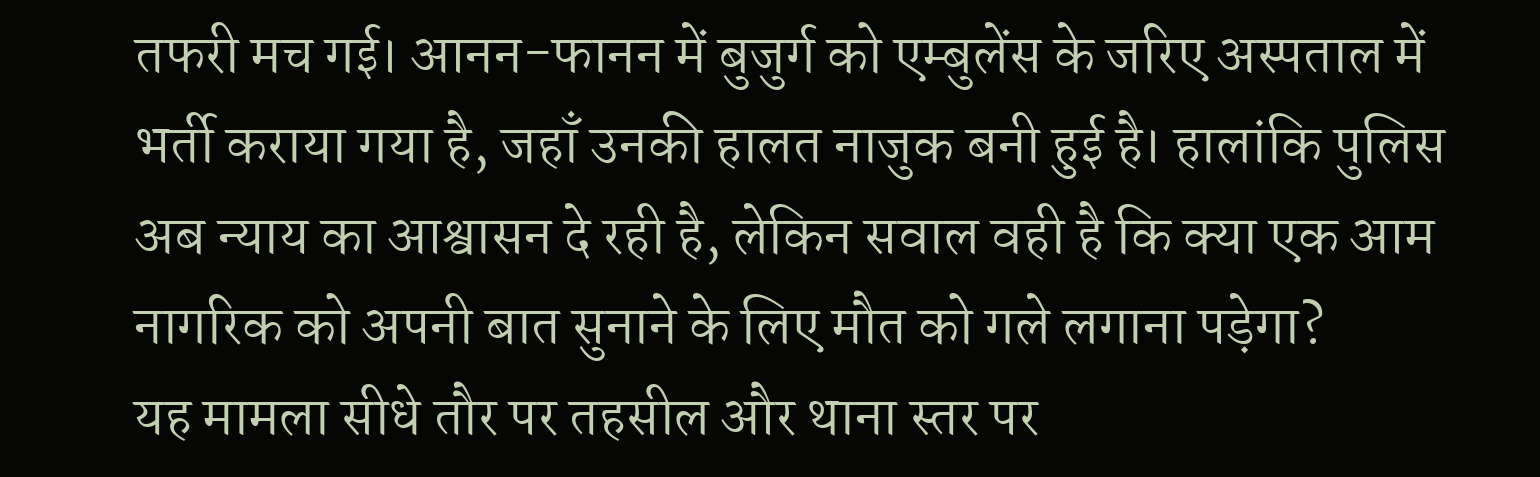तफरी मच गई। आनन-फानन में बुजुर्ग को एम्बुलेंस के जरिए अस्पताल में भर्ती कराया गया है, जहाँ उनकी हालत नाजुक बनी हुई है। हालांकि पुलिस अब न्याय का आश्वासन दे रही है, लेकिन सवाल वही है कि क्या एक आम नागरिक को अपनी बात सुनाने के लिए मौत को गले लगाना पड़ेगा?
यह मामला सीधे तौर पर तहसील और थाना स्तर पर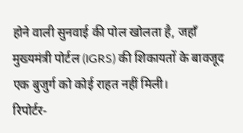होने वाली सुनवाई की पोल खोलता है, जहाँ मुख्यमंत्री पोर्टल (IGRS) की शिकायतों के बावजूद एक बुजुर्ग को कोई राहत नहीं मिली।
रिपोर्टर-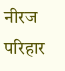नीरज परिहार